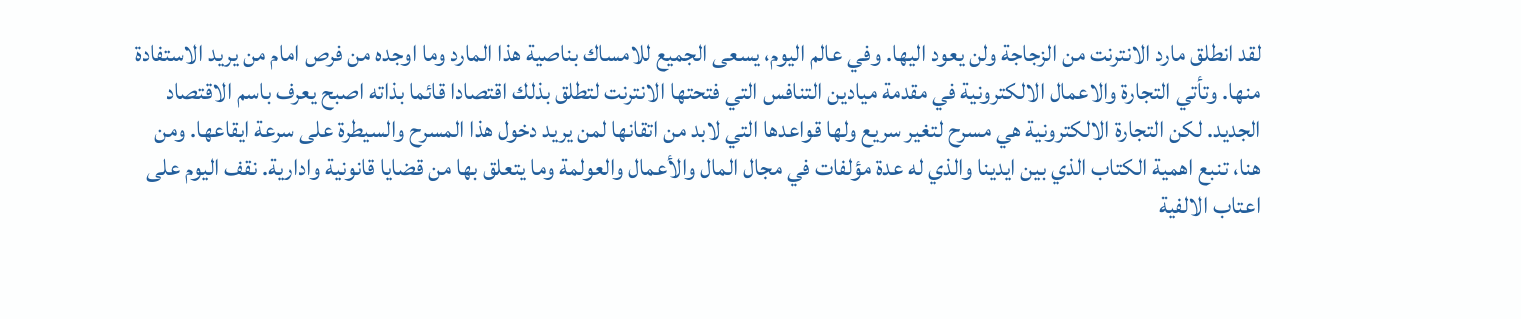لقد انطلق مارد الانترنت من الزجاجة ولن يعود اليها. وفي عالم اليوم، يسعى الجميع للامساك بناصية هذا المارد وما اوجده من فرص امام من يريد الاستفادة منها. وتأتي التجارة والاعمال الالكترونية في مقدمة ميادين التنافس التي فتحتها الانترنت لتطلق بذلك اقتصادا قائما بذاته اصبح يعرف باسم الاقتصاد الجديد. لكن التجارة الالكترونية هي مسرح لتغير سريع ولها قواعدها التي لابد من اتقانها لمن يريد دخول هذا المسرح والسيطرة على سرعة ايقاعها. ومن هنا، تنبع اهمية الكتاب الذي بين ايدينا والذي له عدة مؤلفات في مجال المال والأعمال والعولمة وما يتعلق بها من قضايا قانونية وادارية. نقف اليوم على اعتاب الالفية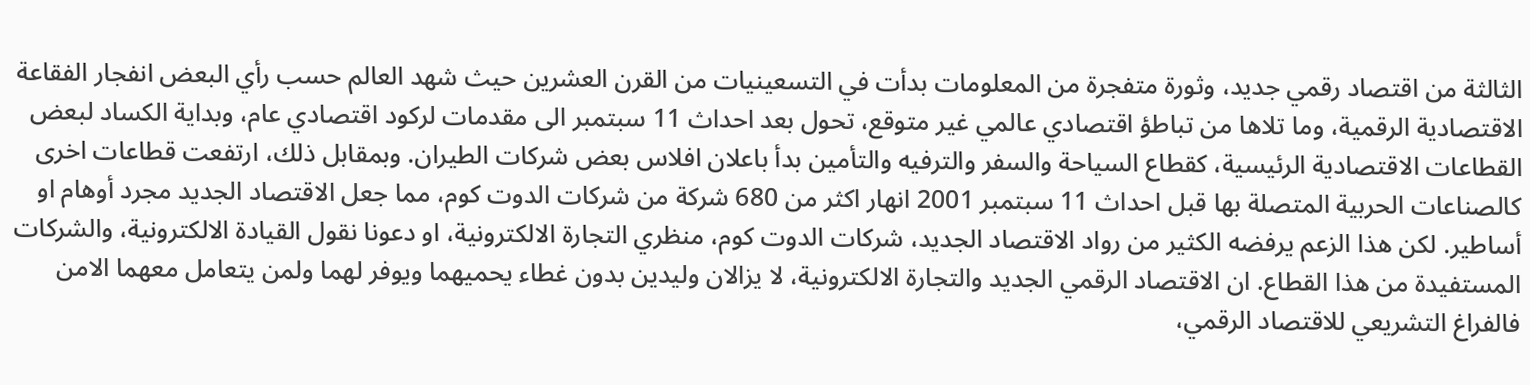الثالثة من اقتصاد رقمي جديد، وثورة متفجرة من المعلومات بدأت في التسعينيات من القرن العشرين حيث شهد العالم حسب رأي البعض انفجار الفقاعة الاقتصادية الرقمية، وما تلاها من تباطؤ اقتصادي عالمي غير متوقع، تحول بعد احداث 11 سبتمبر الى مقدمات لركود اقتصادي عام، وبداية الكساد لبعض القطاعات الاقتصادية الرئيسية، كقطاع السياحة والسفر والترفيه والتأمين بدأ باعلان افلاس بعض شركات الطيران. وبمقابل ذلك، ارتفعت قطاعات اخرى كالصناعات الحربية المتصلة بها قبل احداث 11 سبتمبر 2001 انهار اكثر من 680 شركة من شركات الدوت كوم، مما جعل الاقتصاد الجديد مجرد أوهام او أساطير. لكن هذا الزعم يرفضه الكثير من رواد الاقتصاد الجديد، شركات الدوت كوم، منظري التجارة الالكترونية، او دعونا نقول القيادة الالكترونية، والشركات المستفيدة من هذا القطاع. ان الاقتصاد الرقمي الجديد والتجارة الالكترونية، لا يزالان وليدين بدون غطاء يحميهما ويوفر لهما ولمن يتعامل معهما الامن فالفراغ التشريعي للاقتصاد الرقمي،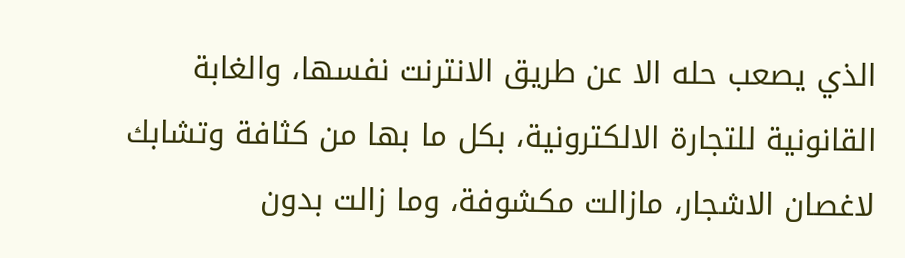الذي يصعب حله الا عن طريق الانترنت نفسها، والغابة القانونية للتجارة الالكترونية، بكل ما بها من كثافة وتشابك لاغصان الاشجار، مازالت مكشوفة، وما زالت بدون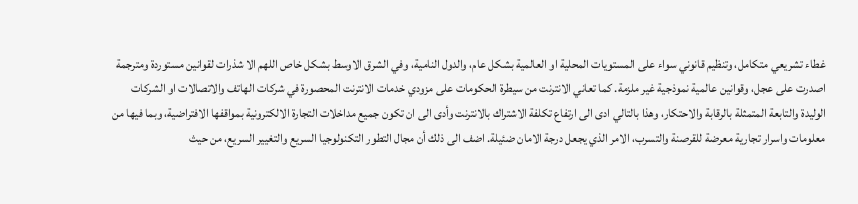غطاء تشريعي متكامل، وتنظيم قانوني سواء على المستويات المحلية او العالمية بشكل عام، والدول النامية، وفي الشرق الاوسط بشكل خاص اللهم الا شذرات لقوانين مستوردة ومترجمة اصدرت على عجل، وقوانين عالمية نموذجية غير ملزمة. كما تعاني الانترنت من سيطرة الحكومات على مزودي خدمات الانترنت المحصورة في شركات الهاتف والاتصالات او الشركات الوليدة والتابعة المتمثلة بالرقابة والاحتكار، وهذا بالتالي ادى الى ارتفاع تكلفة الاشتراك بالانترنت وأدى الى ان تكون جميع مداخلات التجارة الالكترونية بمواقفها الافتراضية، وبما فيها من معلومات واسرار تجارية معرضة للقرصنة والتسرب، الامر الذي يجعل درجة الامان ضئيلة. اضف الى ذلك أن مجال التطور التكنولوجيا السريع والتغيير السريع، من حيث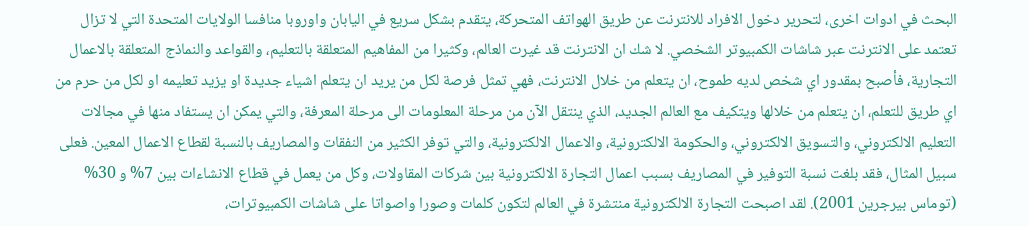البحث في ادوات اخرى، لتحرير دخول الافراد للانترنت عن طريق الهواتف المتحركة، يتقدم بشكل سريع في اليابان واوروبا منافسا الولايات المتحدة التي لا تزال تعتمد على الانترنت عبر شاشات الكمبيوتر الشخصي. لا شك ان الانترنت قد غيرت العالم، وكثيرا من المفاهيم المتعلقة بالتعليم، والقواعد والنماذج المتعلقة بالاعمال التجارية، فأصبح بمقدور اي شخص لديه طموح، ان يتعلم من خلال الانترنت، فهي تمثل فرصة لكل من يريد ان يتعلم اشياء جديدة او يزيد تعليمه او لكل من حرم من اي طريق للتعلم، ان يتعلم من خلالها ويتكيف مع العالم الجديد، الذي ينتقل الآن من مرحلة المعلومات الى مرحلة المعرفة، والتي يمكن ان يستفاد منها في مجالات التعليم الالكتروني، والتسويق الالكتروني، والحكومة الالكترونية، والاعمال الالكترونية، والتي توفر الكثير من النفقات والمصاريف بالنسبة لقطاع الاعمال المعين. فعلى سبيل المثال، فقد بلغت نسبة التوفير في المصاريف بسبب اعمال التجارة الالكترونية بين شركات المقاولات، وكل من يعمل في قطاع الانشاءات بين 7% و 30% (توماس بيرجرين 2001). لقد اصبحت التجارة الالكترونية منتشرة في العالم لتكون كلمات وصورا واصواتا على شاشات الكمبيوترات،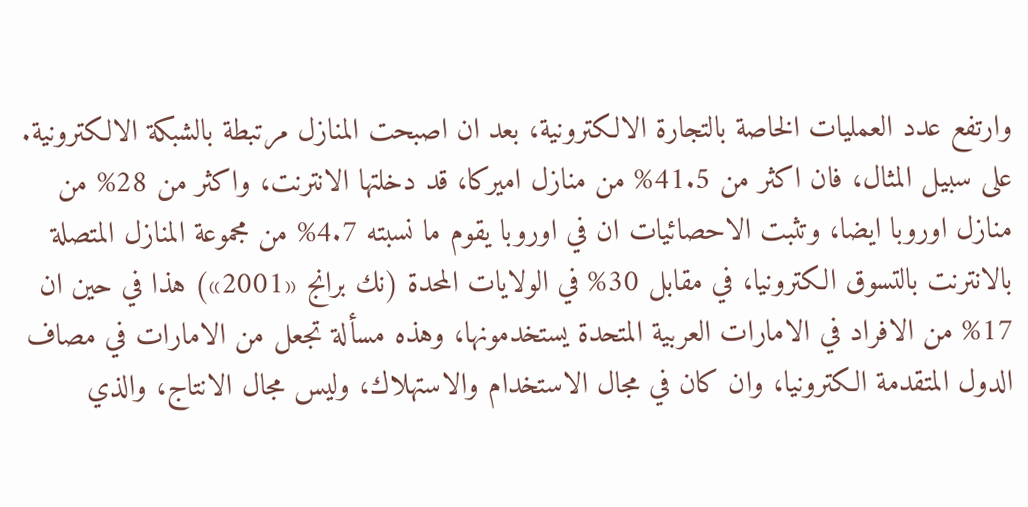وارتفع عدد العمليات الخاصة بالتجارة الالكترونية، بعد ان اصبحت المنازل مرتبطة بالشبكة الالكترونية. على سبيل المثال، فان اكثر من 41.5% من منازل اميركا، قد دخلتها الانترنت، واكثر من 28% من منازل اوروبا ايضا، وتثبت الاحصائيات ان في اوروبا يقوم ما نسبته 4.7% من مجموعة المنازل المتصلة بالانترنت بالتسوق الكترونيا، في مقابل 30% في الولايات المحدة (نك برانج «2001») هذا في حين ان 17% من الافراد في الامارات العربية المتحدة يستخدمونها، وهذه مسألة تجعل من الامارات في مصاف الدول المتقدمة الكترونيا، وان كان في مجال الاستخدام والاستهلاك، وليس مجال الانتاج، والذي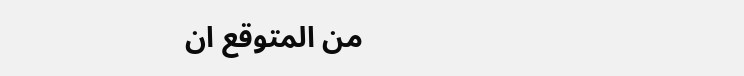من المتوقع ان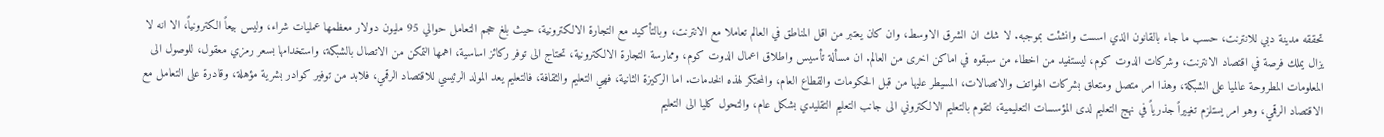تحققه مدينة دبي للانترنت، حسب ما جاء بالقانون الذي اسست وانشئت بموجبه. لا شك ان الشرق الاوسط، وان كان يعتبر من اقل المناطق في العالم تعاملا مع الانترنت، وبالتأكيد مع التجارة الالكترونية، حيث بلغ حجم التعامل حوالي 95 مليون دولار معظمها عمليات شراء، وليس بيعاً الكترونياً، الا انه لا يزال يملك فرصة في اقتصاد الانترنت، وشركات الدوت كوم، ليستفيد من اخطاء من سبقوه في اماكن اخرى من العالم. ان مسألة تأسيس واطلاق اعمال الدوت كوم، وممارسة التجارة الالكترونية، تحتاج الى توفر ركائز اساسية، اهمها التمكن من الاتصال بالشبكة، واستخدامها بسعر رمزي معقول، للوصول الى المعلومات المطروحة عالميا على الشبكة، وهذا امر متصل ومتعلق بشركات الهواتف والاتصالات، المسيطر عليها من قبل الحكومات والقطاع العام، والمحتكر لهذه الخدمات. اما الركيزة الثانية، فهي التعليم والثقافة، فالتعليم يعد المولد الرئيسي للاقتصاد الرقمي، فلابد من توفير كوادر بشرية مؤهلة، وقادرة على التعامل مع الاقتصاد الرقمي، وهو امر يستلزم تغييراً جذرياً في نهج التعليم لدى المؤسسات التعليمية، لتقوم بالتعليم الالكتروني الى جانب التعليم التقليدي بشكل عام، والتحول كليا الى التعليم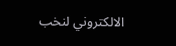الالكتروني لنخب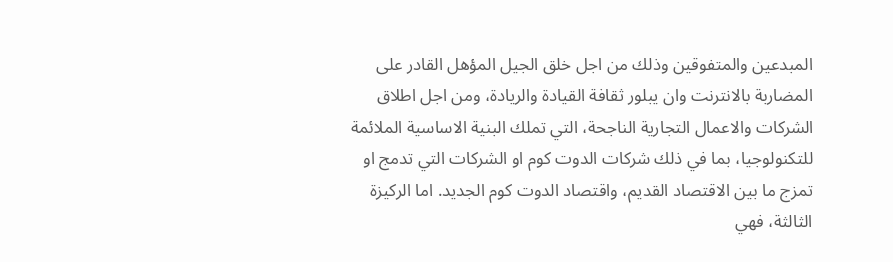المبدعين والمتفوقين وذلك من اجل خلق الجيل المؤهل القادر على المضاربة بالانترنت وان يبلور ثقافة القيادة والريادة، ومن اجل اطلاق الشركات والاعمال التجارية الناجحة، التي تملك البنية الاساسية الملائمة للتكنولوجيا، بما في ذلك شركات الدوت كوم او الشركات التي تدمج او تمزج ما بين الاقتصاد القديم، واقتصاد الدوت كوم الجديد. اما الركيزة الثالثة، فهي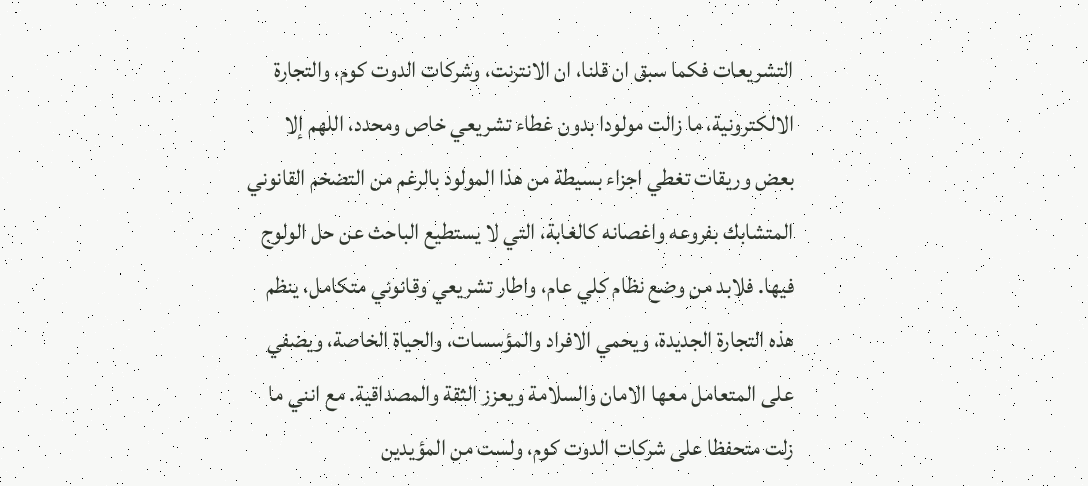التشريعات فكما سبق ان قلنا، ان الانترنت، وشركات الدوت كوم، والتجارة الالكترونية، ما زالت مولودا بدون غطاء تشريعي خاص ومحدد، اللهم إلا بعض وريقات تغطي اجزاء بسيطة من هذا المولود بالرغم من التضخم القانوني المتشابك بفروعه واغصانه كالغابة، التي لا يستطيع الباحث عن حل الولوج فيها. فلابد من وضع نظام كلي عام، واطار تشريعي وقانوني متكامل، ينظم هذه التجارة الجديدة، ويحمي الافراد والمؤسسات، والحياة الخاصة، ويضفي على المتعامل معها الامان والسلامة ويعزز الثقة والمصداقية. مع انني ما زلت متحفظا على شركات الدوت كوم، ولست من المؤيدين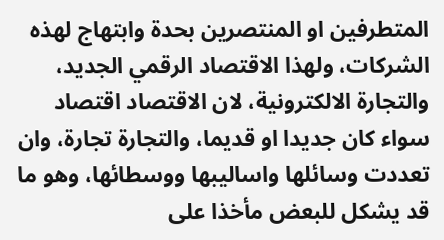المتطرفين او المنتصرين بحدة وابتهاج لهذه الشركات، ولهذا الاقتصاد الرقمي الجديد، والتجارة الالكترونية، لان الاقتصاد اقتصاد سواء كان جديدا او قديما، والتجارة تجارة، وان تعددت وسائلها واساليبها ووسطائها، وهو ما قد يشكل للبعض مأخذا على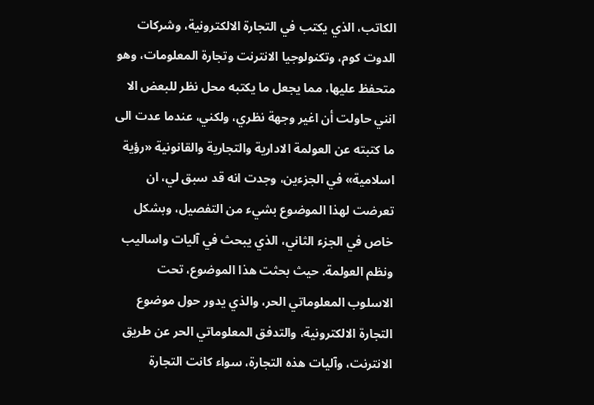الكاتب، الذي يكتب في التجارة الالكترونية، وشركات الدوت كوم، وتكنولوجيا الانترنت وتجارة المعلومات، وهو متحفظ عليها، مما يجعل ما يكتبه محل نظر للبعض الا انني حاولت أن اغير وجهة نظري، ولكني، عندما عدت الى ما كتبته عن العولمة الادارية والتجارية والقانونية «رؤية اسلامية» في الجزءين، وجدت انه قد سبق لي، ان تعرضت لهذا الموضوع بشيء من التفصيل، وبشكل خاص في الجزء الثاني، الذي يبحث في آليات واساليب ونظم العولمة. حيث بحثت هذا الموضوع، تحت الاسلوب المعلوماتي الحر، والذي يدور حول موضوع التجارة الالكترونية، والتدفق المعلوماتي الحر عن طريق الانترنت، وآليات هذه التجارة، سواء كانت التجارة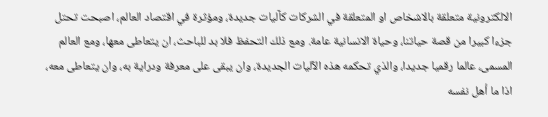الالكترونية متعلقة بالاشخاص او المتعلقة في الشركات كآليات جديدة، ومؤثرة في اقتصاد العالم، اصبحت تحتل جزءا كبيرا من قصة حياتنا، وحياة الانسانية عامة. ومع ذلك التحفظ فلا بد للباحث، ان يتعاطى معها، ومع العالم المسمى، عالما رقميا جديدا، والذي تحكمه هذه الآليات الجديدة، وان يبقى على معرفة ودراية به، وان يتعاطى معه، اذا ما أهل نفسه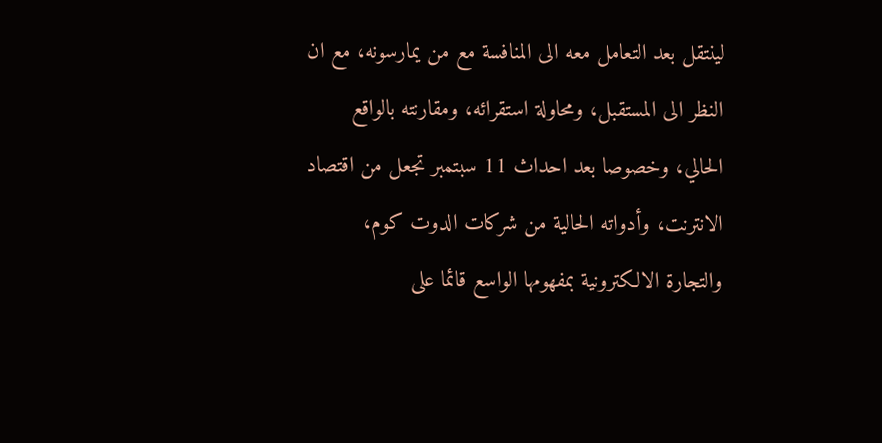لينتقل بعد التعامل معه الى المنافسة مع من يمارسونه، مع ان النظر الى المستقبل، ومحاولة استقرائه، ومقارنته بالواقع الحالي، وخصوصا بعد احداث 11 سبتمبر تجعل من اقتصاد الانترنت، وأدواته الحالية من شركات الدوت كوم، والتجارة الالكترونية بمفهومها الواسع قائما على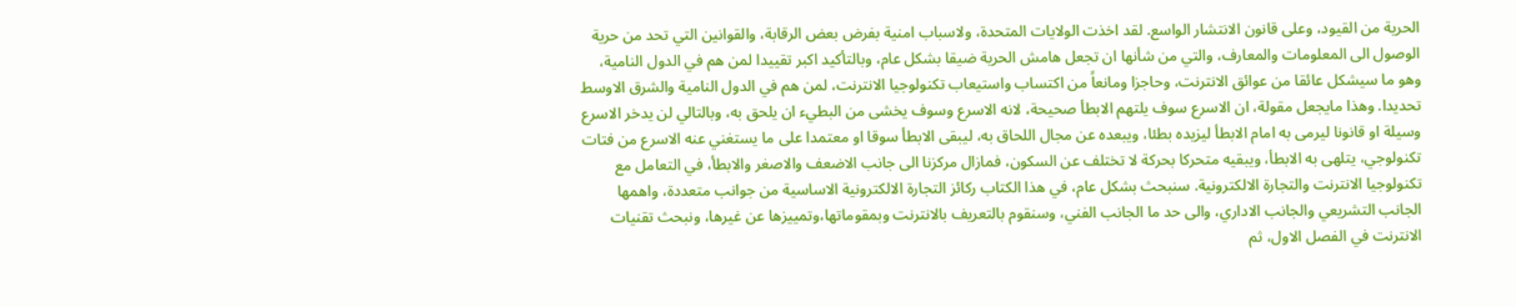الحرية من القيود، وعلى قانون الانتشار الواسع. لقد اخذت الولايات المتحدة، ولاسباب امنية بفرض بعض الرقابة، والقوانين التي تحد من حرية الوصول الى المعلومات والمعارف، والتي من شأنها ان تجعل هامش الحرية ضيقا بشكل عام، وبالتأكيد اكبر تقييدا لمن هم في الدول النامية، وهو ما سيشكل عائقا من عوائق الانترنت، وحاجزا ومانعاً من اكتساب واستيعاب تكنولوجيا الانترنت، لمن هم في الدول النامية والشرق الاوسط تحديدا. وهذا مايجعل مقولة، ان الاسرع سوف يلتهم الابطأ صحيحة، لانه الاسرع وسوف يخشى من البطيء ان يلحق به، وبالتالي لن يدخر الاسرع وسيلة او قانونا ليرمى به امام الابطأ ليزيده بطئا، ويبعده عن مجال اللحاق به، ليبقى الابطأ سوقا او معتمدا على ما يستغني عنه الاسرع من فتات تكنولوجي، يتلهى به الابطأ، ويبقيه متحركا بحركة لا تختلف عن السكون، فمازال مركزنا الى جانب الاضعف والاصغر والابطأ، في التعامل مع تكنولوجيا الانترنت والتجارة الالكترونية. سنبحث بشكل عام، في هذا الكتاب ركائز التجارة الالكترونية الاساسية من جوانب متعددة، واهمها الجانب التشريعي والجانب الاداري، والى حد ما الجانب الفني، وسنقوم بالتعريف بالانترنت وبمقوماتها،وتمييزها عن غيرها، ونبحث تقنيات الانترنت في الفصل الاول، ثم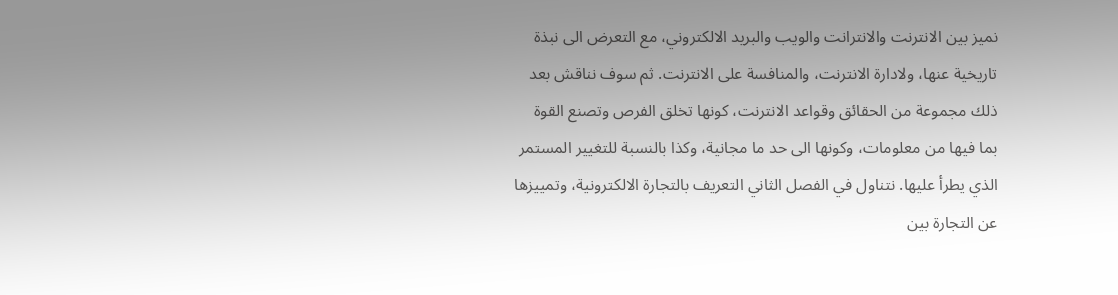نميز بين الانترنت والانترانت والويب والبريد الالكتروني، مع التعرض الى نبذة تاريخية عنها، ولادارة الانترنت، والمنافسة على الانترنت. ثم سوف نناقش بعد ذلك مجموعة من الحقائق وقواعد الانترنت، كونها تخلق الفرص وتصنع القوة بما فيها من معلومات، وكونها الى حد ما مجانية، وكذا بالنسبة للتغيير المستمر الذي يطرأ عليها. نتناول في الفصل الثاني التعريف بالتجارة الالكترونية، وتمييزها عن التجارة بين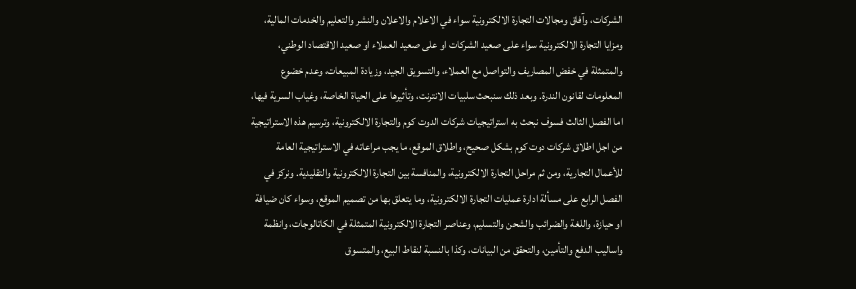الشركات، وآفاق ومجالات التجارة الالكترونية سواء في الاعلام والاعلان والنشر والتعليم والخدمات المالية، ومزايا التجارة الالكترونية سواء على صعيد الشركات او على صعيد العملاء او صعيد الاقتصاد الوطني، والمتمثلة في خفض المصاريف والتواصل مع العملاء، والتسويق الجيد، وزيادة المبيعات، وعدم خضوع المعلومات لقانون الندرة. وبعد ذلك سنبحث سلبيات الانترنت، وتأثيرها على الحياة الخاصة، وغياب السرية فيها، اما الفصل الثالث فسوف نبحث به استراتيجيات شركات الدوت كوم والتجارة الالكترونية، وترسيم هذه الاستراتيجية من اجل اطلاق شركات دوت كوم بشكل صحيح، واطلاق الموقع، ما يجب مراعاته في الاستراتيجية العامة للأعمال التجارية، ومن ثم مراحل التجارة الالكترونية، والمنافسة بين التجارة الالكترونية والتقليدية. ونركز في الفصل الرابع على مسألة ادارة عمليات التجارة الالكترونية، وما يتعلق بها من تصميم الموقع، وسواء كان ضيافة او حيازة، واللغة والضرائب والشحن والتسليم، وعناصر التجارة الالكترونية المتمثلة في الكاتالوجات، وانظمة واساليب الدفع والتأمين، والتحقق من البيانات، وكذا بالنسبة لنقاط البيع، والمتسوق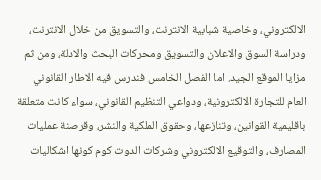الالكتروني، وخاصية شبابية الانترنت، والتسويق من خلال الانترنت، ودراسة السوق والاعلان والتسويق ومحركات البحث والادلة، ومن ثم مزايا الموقع الجيد. اما الفصل الخامس فندرس فيه الاطار القانوني العام للتجارة الالكترونية، ودواعي التنظيم القانوني، سواء كانت متعلقة باقليمية القوانين، وتنازعها، وحقوق الملكية والنشر، وقرصنة عمليات المصارف، والتوقيع الالكتروني وشركات الدوت كوم كونها اشكاليات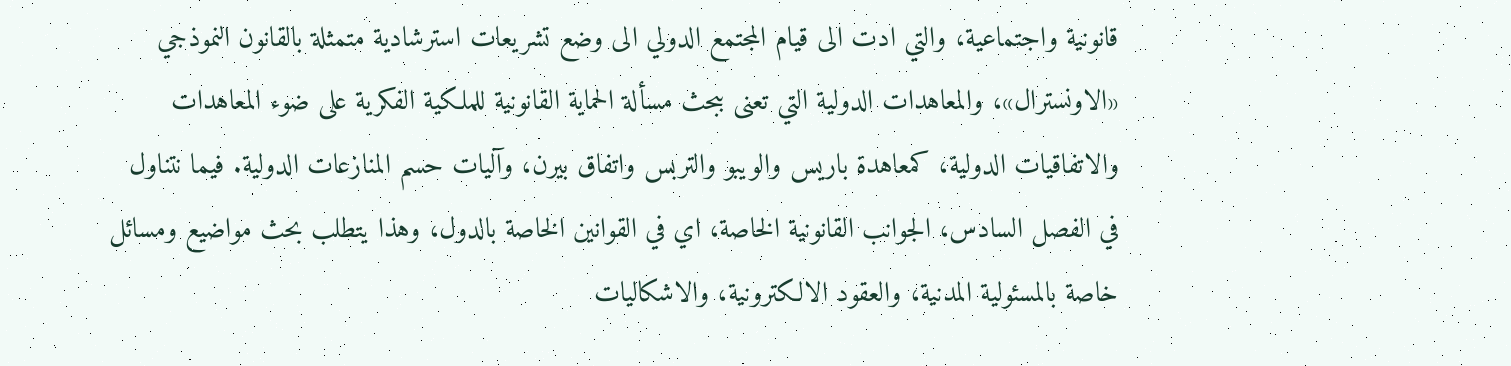قانونية واجتماعية، والتي ادت الى قيام المجتمع الدولي الى وضع تشريعات استرشادية متمثلة بالقانون النموذجي «الاونسترال»، والمعاهدات الدولية التي تعنى ببحث مسألة الحماية القانونية للملكية الفكرية على ضوء المعاهدات والاتفاقيات الدولية، كمعاهدة باريس والويبو والتربس واتفاق بيرن، وآليات حسم المنازعات الدولية. فيما نتناول في الفصل السادس، الجوانب القانونية الخاصة، اي في القوانين الخاصة بالدول، وهذا يتطلب بحث مواضيع ومسائل خاصة بالمسئولية المدنية، والعقود الالكترونية، والاشكاليات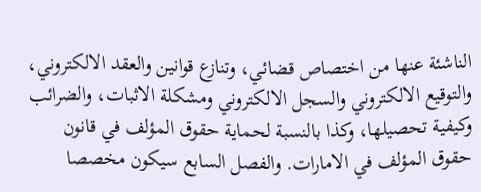الناشئة عنها من اختصاص قضائي، وتنازع قوانين والعقد الالكتروني، والتوقيع الالكتروني والسجل الالكتروني ومشكلة الاثبات، والضرائب وكيفية تحصيلها، وكذا بالنسبة لحماية حقوق المؤلف في قانون حقوق المؤلف في الامارات. والفصل السابع سيكون مخصصا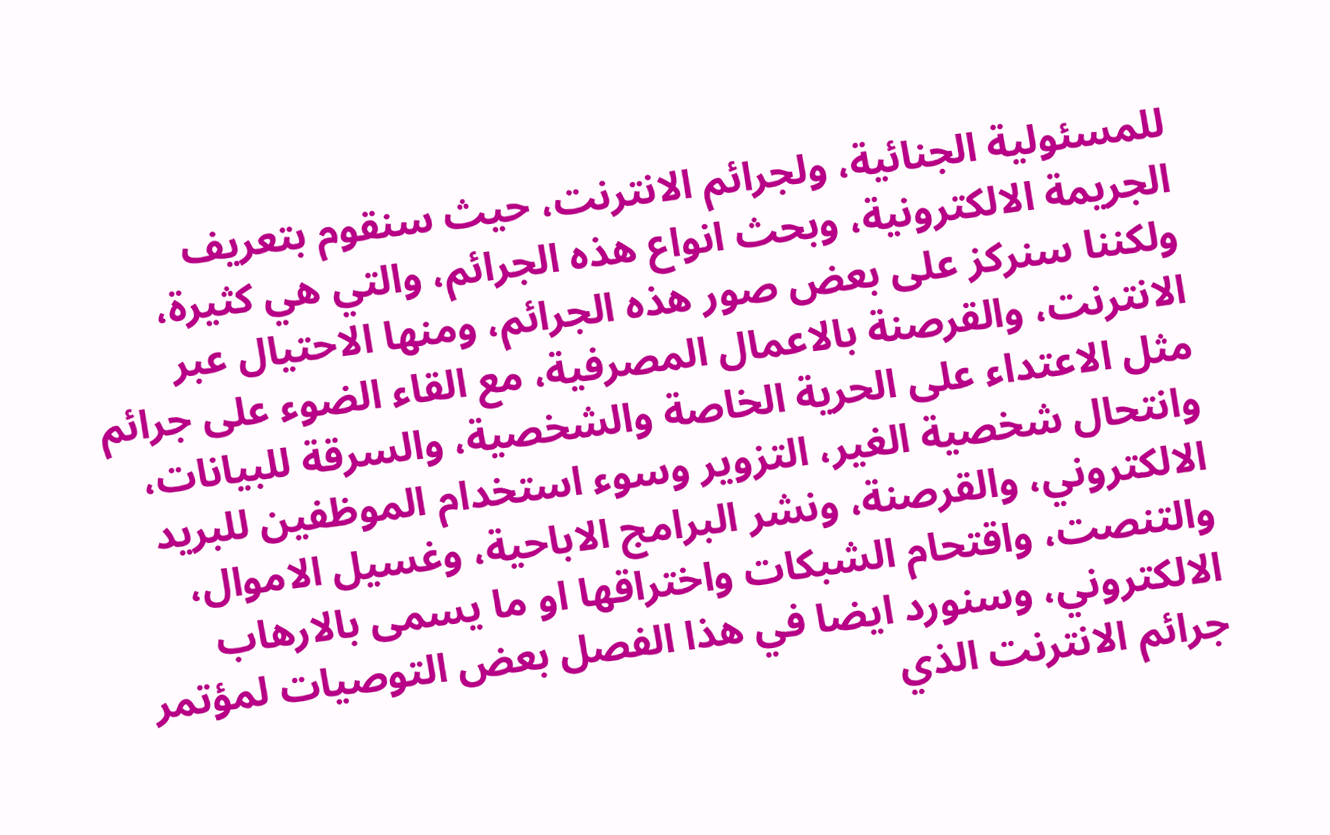للمسئولية الجنائية، ولجرائم الانترنت، حيث سنقوم بتعريف الجريمة الالكترونية، وبحث انواع هذه الجرائم، والتي هي كثيرة، ولكننا سنركز على بعض صور هذه الجرائم، ومنها الاحتيال عبر الانترنت، والقرصنة بالاعمال المصرفية، مع القاء الضوء على جرائم مثل الاعتداء على الحرية الخاصة والشخصية، والسرقة للبيانات، وانتحال شخصية الغير، التزوير وسوء استخدام الموظفين للبريد الالكتروني، والقرصنة، ونشر البرامج الاباحية، وغسيل الاموال، والتنصت، واقتحام الشبكات واختراقها او ما يسمى بالارهاب الالكتروني، وسنورد ايضا في هذا الفصل بعض التوصيات لمؤتمر جرائم الانترنت الذي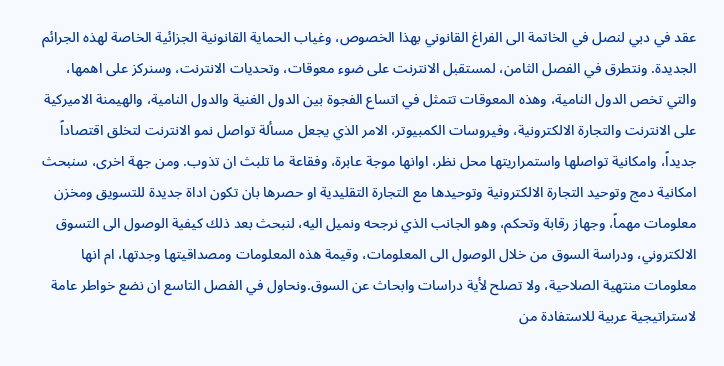عقد في دبي لنصل في الخاتمة الى الفراغ القانوني بهذا الخصوص، وغياب الحماية القانونية الجزائية الخاصة لهذه الجرائم الجديدة. ونتطرق في الفصل الثامن، لمستقبل الانترنت على ضوء معوقات، وتحديات الانترنت، وسنركز على اهمها، والتي تخص الدول النامية، وهذه المعوقات تتمثل في اتساع الفجوة بين الدول الغنية والدول النامية، والهيمنة الاميركية على الانترنت والتجارة الالكترونية، وفيروسات الكمبيوتر، الامر الذي يجعل مسألة تواصل نمو الانترنت لتخلق اقتصاداً جديداً، وامكانية تواصلها واستمراريتها محل نظر، اوانها موجة عابرة، وفقاعة ما تلبث ان تذوب. ومن جهة اخرى، سنبحث امكانية دمج وتوحيد التجارة الالكترونية وتوحيدها مع التجارة التقليدية او حصرها بان تكون اداة جديدة للتسويق ومخزن معلومات مهماً، وجهاز رقابة وتحكم، وهو الجانب الذي نرجحه ونميل اليه، لنبحث بعد ذلك كيفية الوصول الى التسوق الالكتروني، ودراسة السوق من خلال الوصول الى المعلومات، وقيمة هذه المعلومات ومصداقيتها وجدتها، ام انها معلومات منتهية الصلاحية، ولا تصلح لأية دراسات وابحاث عن السوق.ونحاول في الفصل التاسع ان نضع خواطر عامة لاستراتيجية عربية للاستفادة من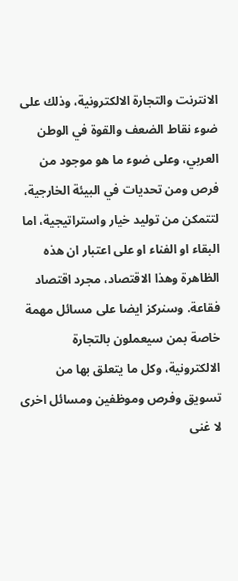الانترنت والتجارة الالكترونية، وذلك على ضوء نقاط الضعف والقوة في الوطن العربي، وعلى ضوء ما هو موجود من فرص ومن تحديات في البيئة الخارجية، لتتمكن من توليد خيار واستراتيجية، اما البقاء او الفناء او على اعتبار ان هذه الظاهرة وهذا الاقتصاد، مجرد اقتصاد فقاعة. وسنركز ايضا على مسائل مهمة خاصة بمن سيعملون بالتجارة الالكترونية، وكل ما يتعلق بها من تسويق وفرص وموظفين ومسائل اخرى لا غنى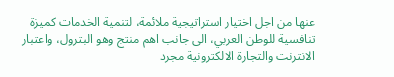عنها من اجل اختيار استراتيجية ملائمة، لتنمية الخدمات كميزة تنافسية للوطن العربي، الى جانب اهم منتج وهو البترول، واعتبار الانترنت والتجارة الالكترونية مجرد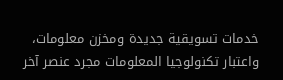خدمات تسويقية جديدة ومخزن معلومات، واعتبار تكنولوجيا المعلومات مجرد عنصر آخر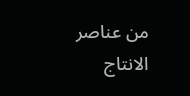من عناصر الانتاج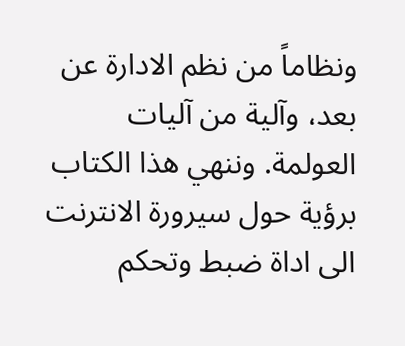ونظاماً من نظم الادارة عن بعد، وآلية من آليات العولمة. وننهي هذا الكتاب برؤية حول سيرورة الانترنت الى اداة ضبط وتحكم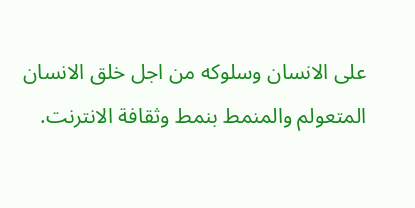على الانسان وسلوكه من اجل خلق الانسان المتعولم والمنمط بنمط وثقافة الانترنت.